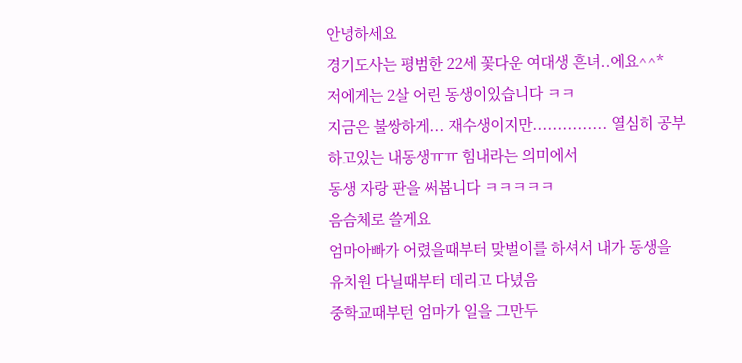안녕하세요
경기도사는 평범한 22세 꽃다운 여대생 흔녀..에요^^*
저에게는 2살 어린 동생이있습니다 ㅋㅋ
지금은 불쌍하게... 재수생이지만............... 열심히 공부하고있는 내동생ㅠㅠ 힘내라는 의미에서
동생 자랑 판을 써봅니다 ㅋㅋㅋㅋㅋ
음슴체로 쓸게요
엄마아빠가 어렸을때부터 맞벌이를 하셔서 내가 동생을 유치원 다닐때부터 데리고 다녔음
중학교때부턴 엄마가 일을 그만두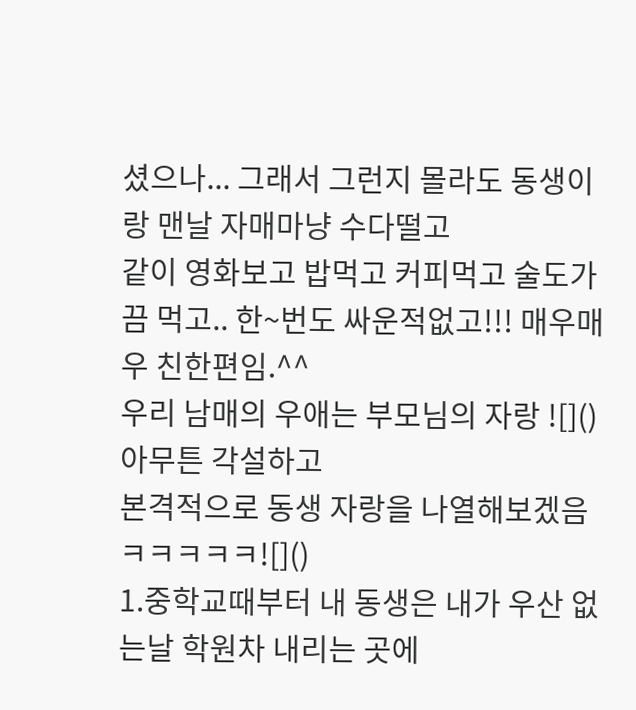셨으나... 그래서 그런지 몰라도 동생이랑 맨날 자매마냥 수다떨고
같이 영화보고 밥먹고 커피먹고 술도가끔 먹고.. 한~번도 싸운적없고!!! 매우매우 친한편임.^^
우리 남매의 우애는 부모님의 자랑 ![]()
아무튼 각설하고
본격적으로 동생 자랑을 나열해보겠음ㅋㅋㅋㅋㅋ![]()
1.중학교때부터 내 동생은 내가 우산 없는날 학원차 내리는 곳에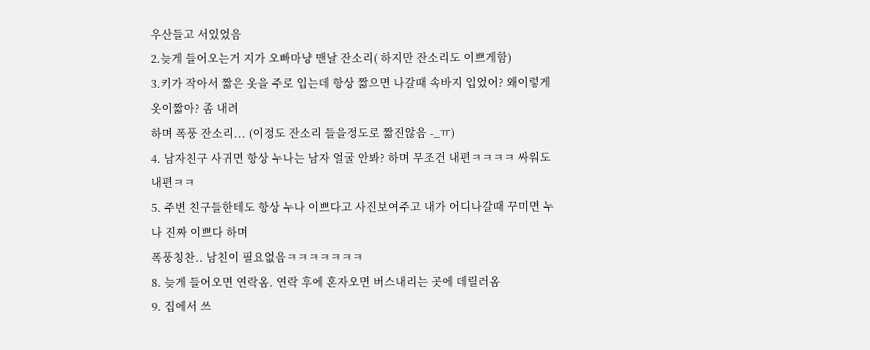우산들고 서있었음
2.늦게 들어오는거 지가 오빠마냥 맨날 잔소리( 하지만 잔소리도 이쁘게함)
3.키가 작아서 짧은 옷을 주로 입는데 항상 짧으면 나갈때 속바지 입었어? 왜이렇게 옷이짧아? 좀 내려
하며 폭풍 잔소리... (이정도 잔소리 들을정도로 짧진않음 -_ㅠ)
4. 남자친구 사귀면 항상 누나는 남자 얼굴 안봐? 하며 무조건 내편ㅋㅋㅋㅋ 싸워도 내편ㅋㅋ
5. 주변 친구들한테도 항상 누나 이쁘다고 사진보여주고 내가 어디나갈때 꾸미면 누나 진짜 이쁘다 하며
폭풍칭찬.. 남친이 필요없음ㅋㅋㅋㅋㅋㅋㅋ
8. 늦게 들어오면 연락옴. 연락 후에 혼자오면 버스내리는 곳에 데릴러옴
9. 집에서 쓰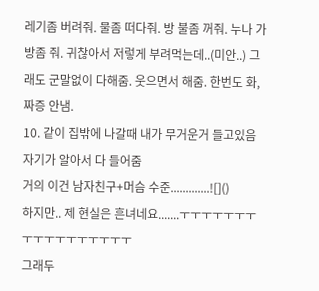레기좀 버려줘. 물좀 떠다줘. 방 불좀 꺼줘. 누나 가방좀 줘. 귀찮아서 저렇게 부려먹는데..(미안..) 그래도 군말없이 다해줌. 웃으면서 해줌. 한번도 화,짜증 안냄.
10. 같이 집밖에 나갈때 내가 무거운거 들고있음 자기가 알아서 다 들어줌
거의 이건 남자친구+머슴 수준.............![]()
하지만.. 제 현실은 흔녀네요.......ㅜㅜㅜㅜㅜㅜㅜㅜㅜㅜㅜㅜㅜㅜㅜㅜㅜ
그래두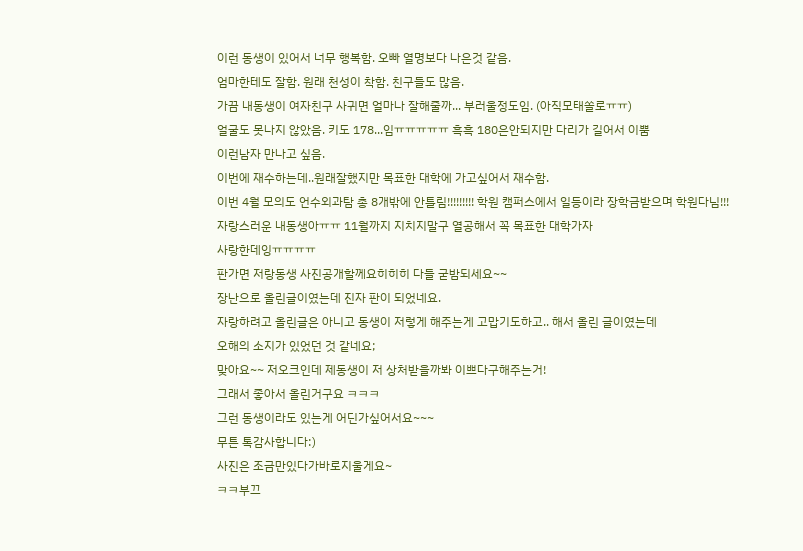이런 동생이 있어서 너무 행복함. 오빠 열명보다 나은것 같음.
엄마한테도 잘함. 원래 천성이 착함. 친구들도 많음.
가끔 내동생이 여자친구 사귀면 얼마나 잘해줄까... 부러울정도임. (아직모태쏠로ㅠㅠ)
얼굴도 못나지 않았음. 키도 178...임ㅠㅠㅠㅠㅠ 흑흑 180은안되지만 다리가 길어서 이뿜
이런남자 만나고 싶음.
이번에 재수하는데..원래잘했지만 목표한 대학에 가고싶어서 재수함.
이번 4월 모의도 언수외과탐 총 8개밖에 안틀림!!!!!!!!! 학원 캠퍼스에서 일등이라 장학금받으며 학원다님!!!
자랑스러운 내동생아ㅠㅠ 11월까지 지치지말구 열공해서 꼭 목표한 대학가자
사랑한데잉ㅠㅠㅠㅠ
판가면 저랑동생 사진공개할께요히히히 다들 굳밤되세요~~
장난으로 올린글이였는데 진자 판이 되었네요.
자랑하려고 올린글은 아니고 동생이 저렇게 해주는게 고맙기도하고.. 해서 올린 글이였는데
오해의 소지가 있었던 것 같네요;
맞아요~~ 저오크인데 제동생이 저 상처받을까봐 이쁘다구해주는거!
그래서 좋아서 올린거구요 ㅋㅋㅋ
그런 동생이라도 있는게 어딘가싶어서요~~~
무튼 톡감사합니다:)
사진은 조금만있다가바로지울게요~
ㅋㅋ부끄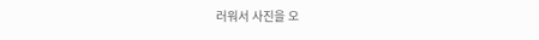러워서 사진을 오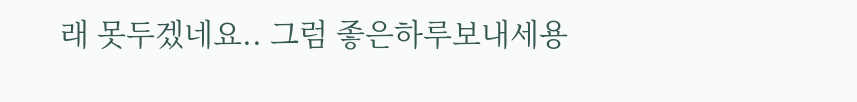래 못두겠네요.. 그럼 좋은하루보내세용